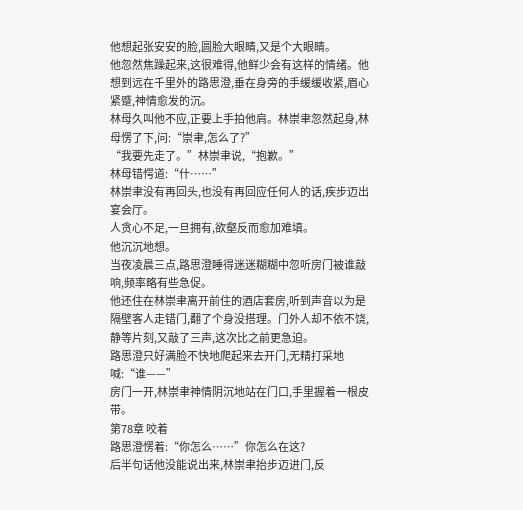他想起张安安的脸,圆脸大眼睛,又是个大眼睛。
他忽然焦躁起来,这很难得,他鲜少会有这样的情绪。他想到远在千里外的路思澄,垂在身旁的手缓缓收紧,眉心紧蹙,神情愈发的沉。
林母久叫他不应,正要上手拍他肩。林崇聿忽然起身,林母愣了下,问:“崇聿,怎么了?”
“我要先走了。”林崇聿说,“抱歉。”
林母错愕道:“什……”
林崇聿没有再回头,也没有再回应任何人的话,疾步迈出宴会厅。
人贪心不足,一旦拥有,欲壑反而愈加难填。
他沉沉地想。
当夜凌晨三点,路思澄睡得迷迷糊糊中忽听房门被谁敲响,频率略有些急促。
他还住在林崇聿离开前住的酒店套房,听到声音以为是隔壁客人走错门,翻了个身没搭理。门外人却不依不饶,静等片刻,又敲了三声,这次比之前更急迫。
路思澄只好满脸不快地爬起来去开门,无精打采地喊:“谁——”
房门一开,林崇聿神情阴沉地站在门口,手里握着一根皮带。
第78章 咬着
路思澄愣着:“你怎么……”你怎么在这?
后半句话他没能说出来,林崇聿抬步迈进门,反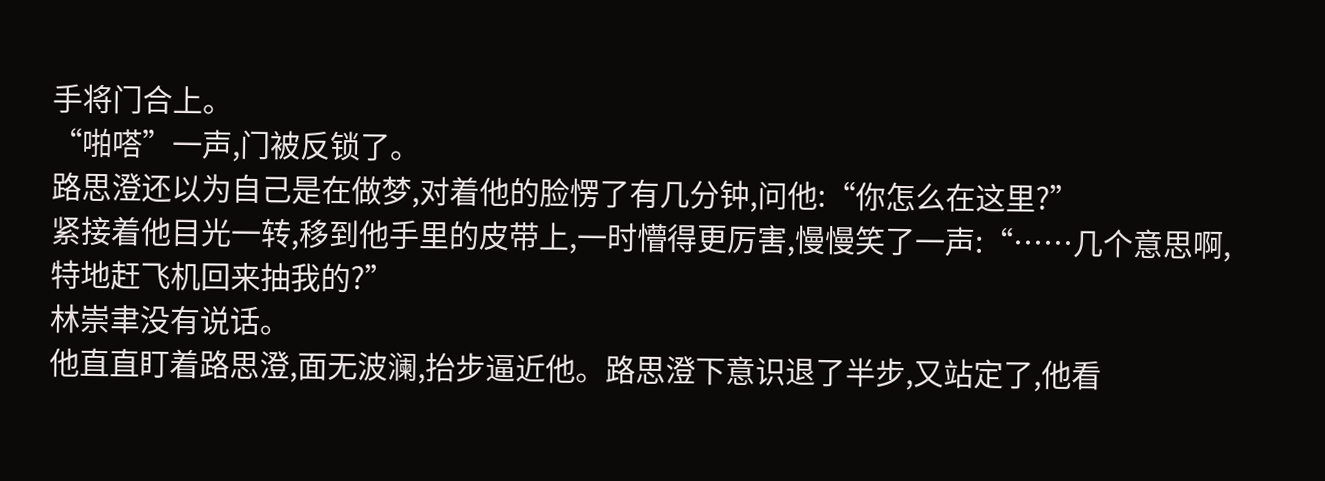手将门合上。
“啪嗒”一声,门被反锁了。
路思澄还以为自己是在做梦,对着他的脸愣了有几分钟,问他:“你怎么在这里?”
紧接着他目光一转,移到他手里的皮带上,一时懵得更厉害,慢慢笑了一声:“……几个意思啊,特地赶飞机回来抽我的?”
林崇聿没有说话。
他直直盯着路思澄,面无波澜,抬步逼近他。路思澄下意识退了半步,又站定了,他看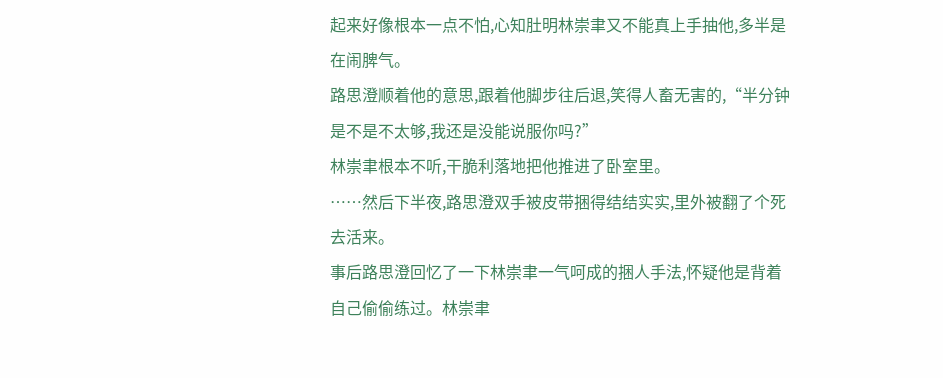起来好像根本一点不怕,心知肚明林崇聿又不能真上手抽他,多半是在闹脾气。
路思澄顺着他的意思,跟着他脚步往后退,笑得人畜无害的,“半分钟是不是不太够,我还是没能说服你吗?”
林崇聿根本不听,干脆利落地把他推进了卧室里。
……然后下半夜,路思澄双手被皮带捆得结结实实,里外被翻了个死去活来。
事后路思澄回忆了一下林崇聿一气呵成的捆人手法,怀疑他是背着自己偷偷练过。林崇聿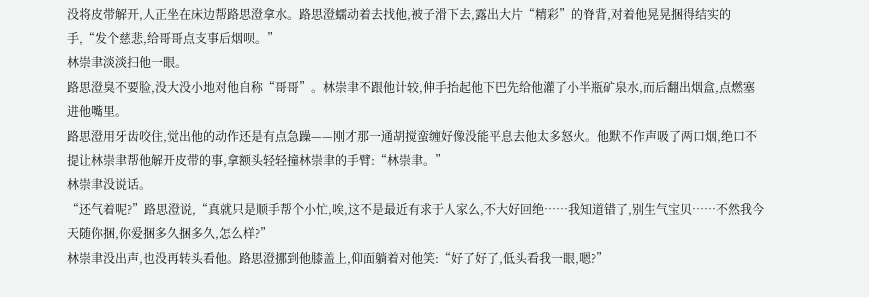没将皮带解开,人正坐在床边帮路思澄拿水。路思澄蠕动着去找他,被子滑下去,露出大片“精彩”的脊背,对着他晃晃捆得结实的手,“发个慈悲,给哥哥点支事后烟呗。”
林崇聿淡淡扫他一眼。
路思澄臭不要脸,没大没小地对他自称“哥哥”。林崇聿不跟他计较,伸手抬起他下巴先给他灌了小半瓶矿泉水,而后翻出烟盒,点燃塞进他嘴里。
路思澄用牙齿咬住,觉出他的动作还是有点急躁——刚才那一通胡搅蛮缠好像没能平息去他太多怒火。他默不作声吸了两口烟,绝口不提让林崇聿帮他解开皮带的事,拿额头轻轻撞林崇聿的手臂:“林崇聿。”
林崇聿没说话。
“还气着呢?”路思澄说,“真就只是顺手帮个小忙,唉,这不是最近有求于人家么,不大好回绝……我知道错了,别生气宝贝……不然我今天随你捆,你爱捆多久捆多久,怎么样?”
林崇聿没出声,也没再转头看他。路思澄挪到他膝盖上,仰面躺着对他笑:“好了好了,低头看我一眼,嗯?”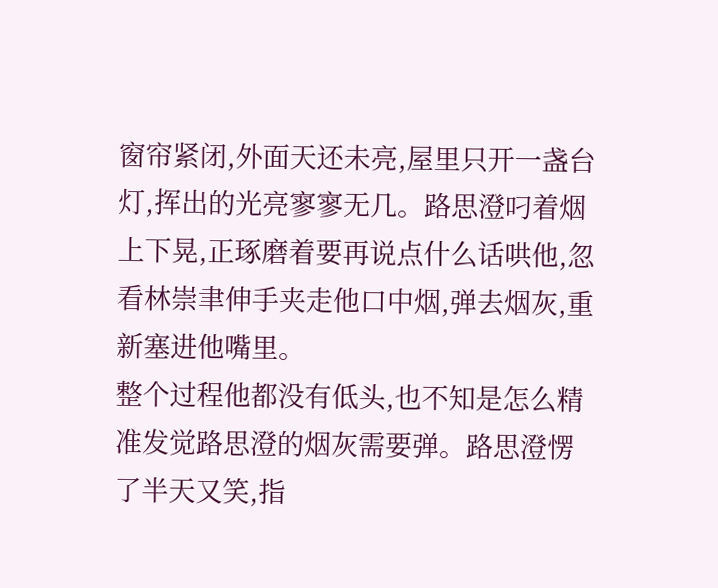窗帘紧闭,外面天还未亮,屋里只开一盏台灯,挥出的光亮寥寥无几。路思澄叼着烟上下晃,正琢磨着要再说点什么话哄他,忽看林崇聿伸手夹走他口中烟,弹去烟灰,重新塞进他嘴里。
整个过程他都没有低头,也不知是怎么精准发觉路思澄的烟灰需要弹。路思澄愣了半天又笑,指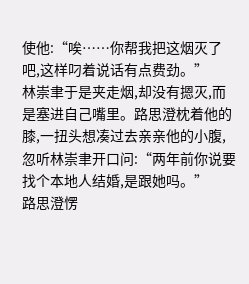使他:“唉……你帮我把这烟灭了吧,这样叼着说话有点费劲。”
林崇聿于是夹走烟,却没有摁灭,而是塞进自己嘴里。路思澄枕着他的膝,一扭头想凑过去亲亲他的小腹,忽听林崇聿开口问:“两年前你说要找个本地人结婚,是跟她吗。”
路思澄愣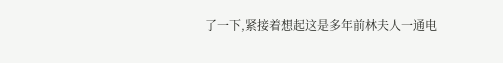了一下,紧接着想起这是多年前林夫人一通电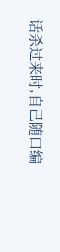话杀过来时,自己随口编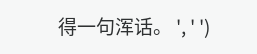得一句浑话。 ', ' ')